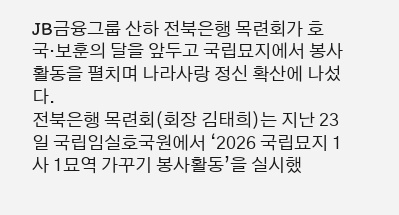JB금융그룹 산하 전북은행 목련회가 호국·보훈의 달을 앞두고 국립묘지에서 봉사활동을 펼치며 나라사랑 정신 확산에 나섰다.
전북은행 목련회(회장 김태희)는 지난 23일 국립임실호국원에서 ‘2026 국립묘지 1사 1묘역 가꾸기 봉사활동’을 실시했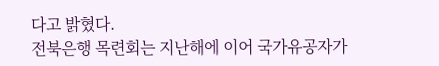다고 밝혔다.
전북은행 목련회는 지난해에 이어 국가유공자가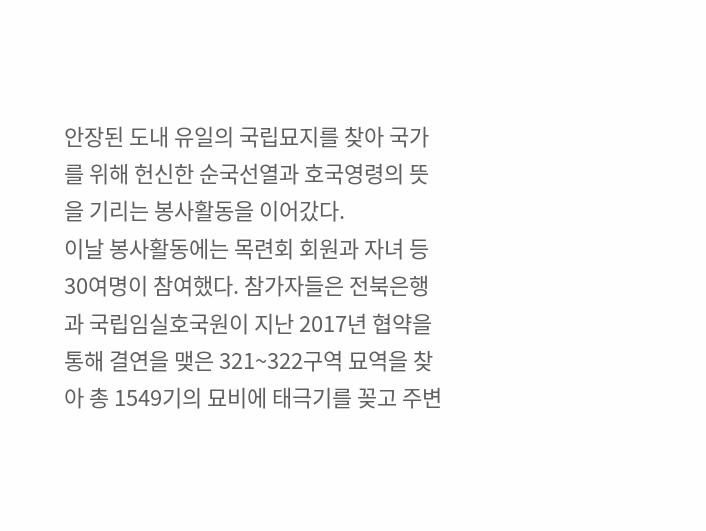안장된 도내 유일의 국립묘지를 찾아 국가를 위해 헌신한 순국선열과 호국영령의 뜻을 기리는 봉사활동을 이어갔다.
이날 봉사활동에는 목련회 회원과 자녀 등 30여명이 참여했다. 참가자들은 전북은행과 국립임실호국원이 지난 2017년 협약을 통해 결연을 맺은 321~322구역 묘역을 찾아 총 1549기의 묘비에 태극기를 꽂고 주변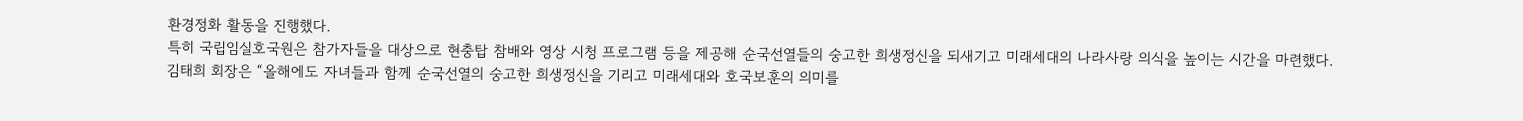환경정화 활동을 진행했다.
특히 국립임실호국원은 참가자들을 대상으로 현충탑 참배와 영상 시청 프로그램 등을 제공해 순국선열들의 숭고한 희생정신을 되새기고 미래세대의 나라사랑 의식을 높이는 시간을 마련했다.
김태희 회장은 “올해에도 자녀들과 함께 순국선열의 숭고한 희생정신을 기리고 미래세대와 호국보훈의 의미를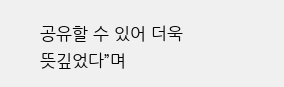공유할 수 있어 더욱 뜻깊었다”며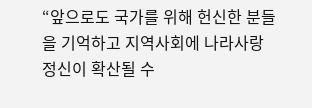“앞으로도 국가를 위해 헌신한 분들을 기억하고 지역사회에 나라사랑 정신이 확산될 수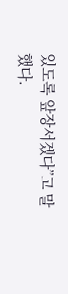있도록 앞장서겠다”고 말했다.